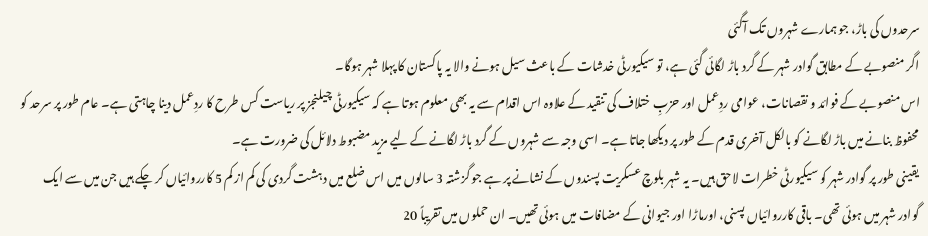سرحدوں کی باڑ، جو ہمارے شہروں تک آگئی
اگر منصوبے کے مطابق گوادر شہر کے گرد باڑ لگائی گئی ہے، تو سیکیورٹی خدشات کے باعث سیل ہونے والا یہ پاکستان کا پہلا شہر ہوگا۔
اس منصوبے کے فوائد و نقصانات، عوامی ردِعمل اور حزبِ ختلاف کی تنقید کے علاوہ اس اقدام سے یہ بھی معلوم ہوتا ہے کہ سیکیورٹی چیلنجز پر ریاست کس طرح کا ردِعمل دینا چاہتی ہے۔ عام طور پر سرحد کو محفوظ بنانے میں باڑ لگانے کو بالکل آخری قدم کے طور پر دیکھا جاتا ہے۔ اسی وجہ سے شہروں کے گرد باڑ لگانے کے لیے مزید مضبوط دلائل کی ضرورت ہے۔
یقینی طور پر گوادر شہر کو سیکیورٹی خطرات لاحق ہیں۔ یہ شہر بلوچ عسکریت پسندوں کے نشانے پر ہے جو گزشتہ 3 سالوں میں اس ضلع میں دہشت گردی کی کم از کم 5 کارروائیاں کر چکے ہیں جن میں سے ایک گوادر شہر میں ہوئی تھی۔ باقی کارروائیاں پسنی، اورماڑا اور جیوانی کے مضافات میں ہوئی تھیں۔ ان حملوں میں تقریباً 20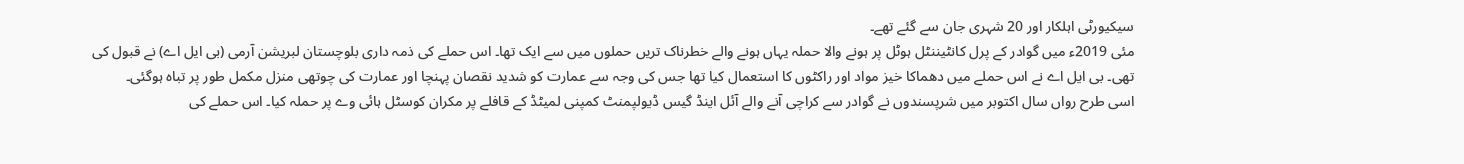سیکیورٹی اہلکار اور 20 شہری جان سے گئے تھے۔
مئی 2019ء میں گوادر کے پرل کانٹیننٹل ہوٹل پر ہونے والا حملہ یہاں ہونے والے خطرناک تریں حملوں میں سے ایک تھا۔ اس حملے کی ذمہ داری بلوچستان لبریشن آرمی (بی ایل اے) نے قبول کی تھی۔ بی ایل اے نے اس حملے میں دھماکا خیز مواد اور راکٹوں کا استعمال کیا تھا جس کی وجہ سے عمارت کو شدید نقصان پہنچا اور عمارت کی چوتھی منزل مکمل طور پر تباہ ہوگئی۔
اسی طرح رواں سال اکتوبر میں شرپسندوں نے گوادر سے کراچی آنے والے آئل اینڈ گیس ڈیولپمنٹ کمپنی لمیٹڈ کے قافلے پر مکران کوسٹل ہائی وے پر حملہ کیا۔ اس حملے کی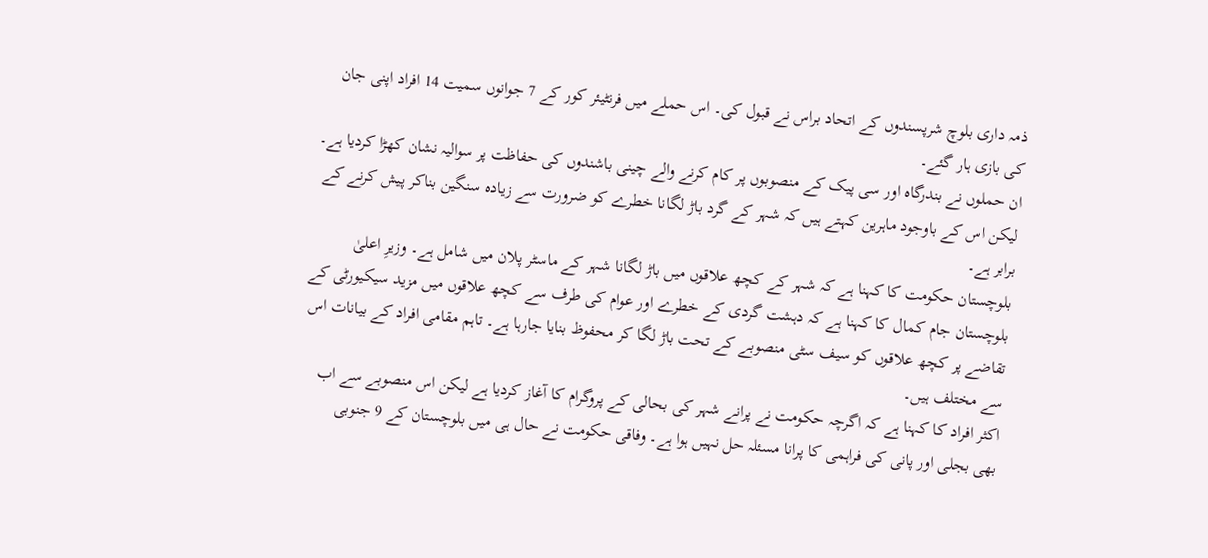ذمہ داری بلوچ شرپسندوں کے اتحاد براس نے قبول کی۔ اس حملے میں فرنٹیئر کور کے 7 جوانوں سمیت 14 افراد اپنی جان کی بازی ہار گئے۔
ان حملوں نے بندرگاہ اور سی پیک کے منصوبوں پر کام کرنے والے چینی باشندوں کی حفاظت پر سوالیہ نشان کھڑا کردیا ہے۔ لیکن اس کے باوجود ماہرین کہتے ہیں کہ شہر کے گرد باڑ لگانا خطرے کو ضرورت سے زیادہ سنگین بناکر پیش کرنے کے برابر ہے۔
بلوچستان حکومت کا کہنا ہے کہ شہر کے کچھ علاقوں میں باڑ لگانا شہر کے ماسٹر پلان میں شامل ہے۔ وزیرِ اعلیٰ بلوچستان جام کمال کا کہنا ہے کہ دہشت گردی کے خطرے اور عوام کی طرف سے کچھ علاقوں میں مزید سیکیورٹی کے تقاضے پر کچھ علاقوں کو سیف سٹی منصوبے کے تحت باڑ لگا کر محفوظ بنایا جارہا ہے۔ تاہم مقامی افراد کے بیانات اس سے مختلف ہیں۔
اکثر افراد کا کہنا ہے کہ اگرچہ حکومت نے پرانے شہر کی بحالی کے پروگرام کا آغاز کردیا ہے لیکن اس منصوبے سے اب بھی بجلی اور پانی کی فراہمی کا پرانا مسئلہ حل نہیں ہوا ہے۔ وفاقی حکومت نے حال ہی میں بلوچستان کے 9 جنوبی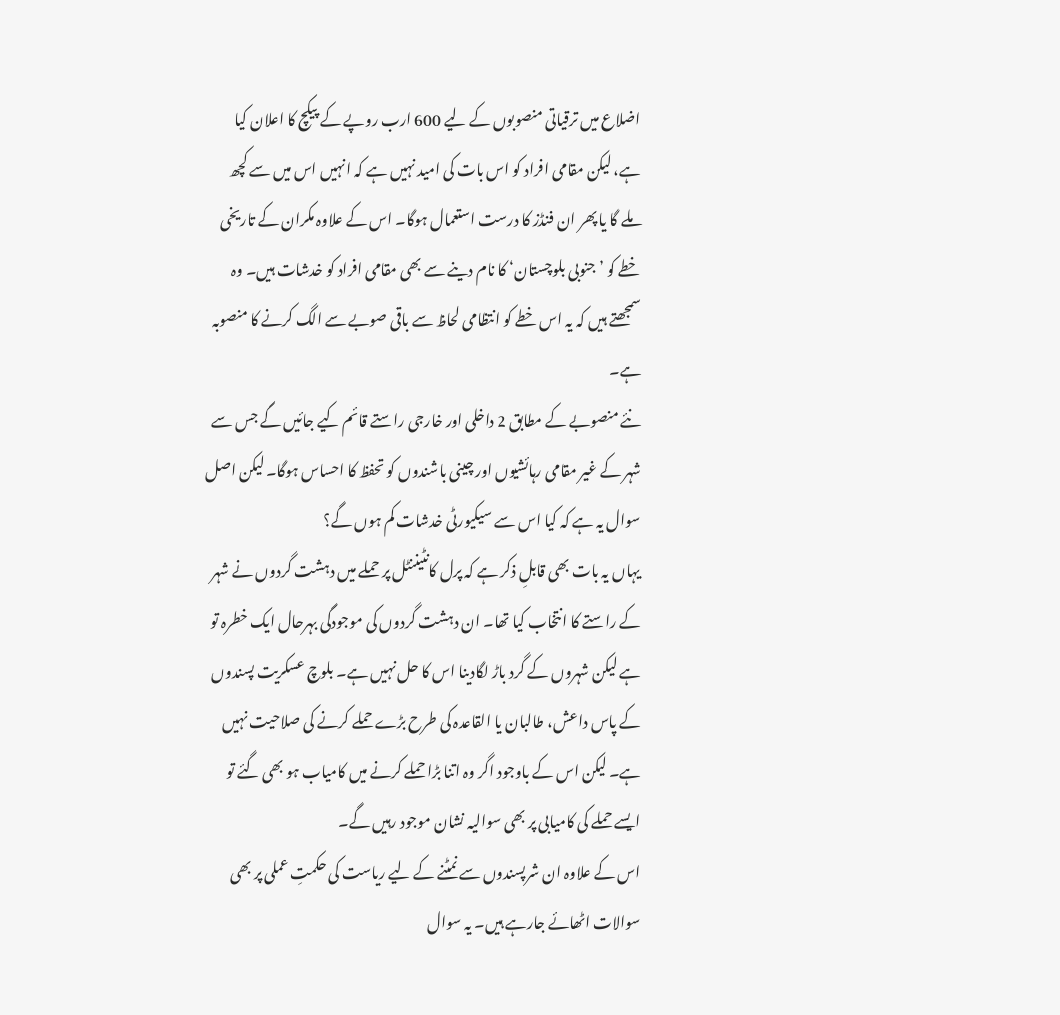اضلاع میں ترقیاتی منصوبوں کے لیے 600 ارب روپے کے پیکچ کا اعلان کیا ہے، لیکن مقامی افراد کو اس بات کی امید نہیں ہے کہ انہیں اس میں سے کچھ ملے گا یا پھر ان فنڈز کا درست استعمال ہوگا۔ اس کے علاوہ مکران کے تاریخی خطے کو ’جنوبی بلوچستان‘ کا نام دینے سے بھی مقامی افراد کو خدشات ہیں۔ وہ سمجھتے ہیں کہ یہ اس خطے کو انتظامی لحاظ سے باقی صوبے سے الگ کرنے کا منصوبہ ہے۔
نئے منصوبے کے مطابق 2 داخلی اور خارجی راستے قائم کیے جائیں گے جس سے شہر کے غیر مقامی رہائشیوں اور چینی باشندوں کو تحفظ کا احساس ہوگا۔ لیکن اصل سوال یہ ہے کہ کیا اس سے سیکیورٹی خدشات کم ہوں گے؟
یہاں یہ بات بھی قابلِ ذکر ہے کہ پرل کانٹیننٹل پر حملے میں دہشت گردوں نے شہر کے راستے کا انتخاب کیا تھا۔ ان دہشت گردوں کی موجودگی بہرحال ایک خطرہ تو ہے لیکن شہروں کے گرد باڑ لگادینا اس کا حل نہیں ہے۔ بلوچ عسکریت پسندوں کے پاس داعش، طالبان یا القاعدہ کی طرح بڑے حملے کرنے کی صلاحیت نہیں ہے۔ لیکن اس کے باوجود اگر وہ اتنا بڑا حملے کرنے میں کامیاب ہو بھی گئے تو ایسے حملے کی کامیابی پر بھی سوالیہ نشان موجود رہیں گے۔
اس کے علاوہ ان شرپسندوں سے نمٹنے کے لیے ریاست کی حکمتِ عملی پر بھی سوالات اٹھائے جارہے ہیں۔ یہ سوال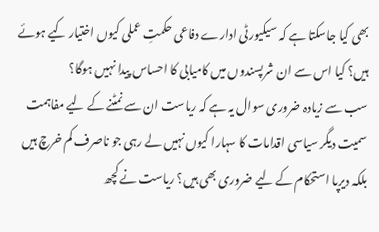بھی کیا جاسکتا ہے کہ سیکیورٹی ادارے دفاعی حکمتِ عملی کیوں اختیار کیے ہوئے ہیں؟ کیا اس سے ان شرپسندوں میں کامیابی کا احساس پیدا نہیں ہوگا؟
سب سے زیادہ ضروری سوال یہ ہے کہ ریاست ان سے نمٹنے کے لیے مفاہمت سمیت دیگر سیاسی اقدامات کا سہارا کیوں نہیں لے رہی جو ناصرف کم خرچ ہیں بلکہ دیرپا استحکام کے لیے ضروری بھی ہیں؟ ریاست نے کچھ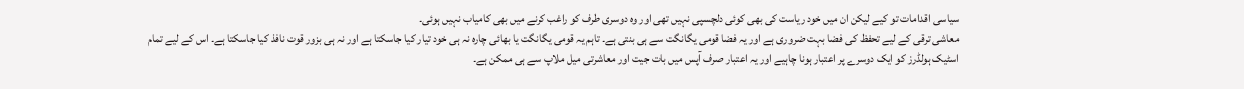سیاسی اقدامات تو کیے لیکن ان میں خود ریاست کی بھی کوئی دلچسپی نہیں تھی اور وہ دوسری طرف کو راغب کرنے میں بھی کامیاب نہیں ہوئی۔
معاشی ترقی کے لیے تحفظ کی فضا بہت ضروری ہے اور یہ فضا قومی یگانگت سے ہی بنتی ہے۔ تاہم یہ قومی یگانگت یا بھائی چارہ نہ ہی خود تیار کیا جاسکتا ہے اور نہ ہی بزور قوت نافذ کیا جاسکتا ہے۔ اس کے لیے تمام اسٹیک ہولڈرز کو ایک دوسرے پر اعتبار ہونا چاہیے اور یہ اعتبار صرف آپس میں بات جیت اور معاشرتی میل ملاپ سے ہی ممکن ہے۔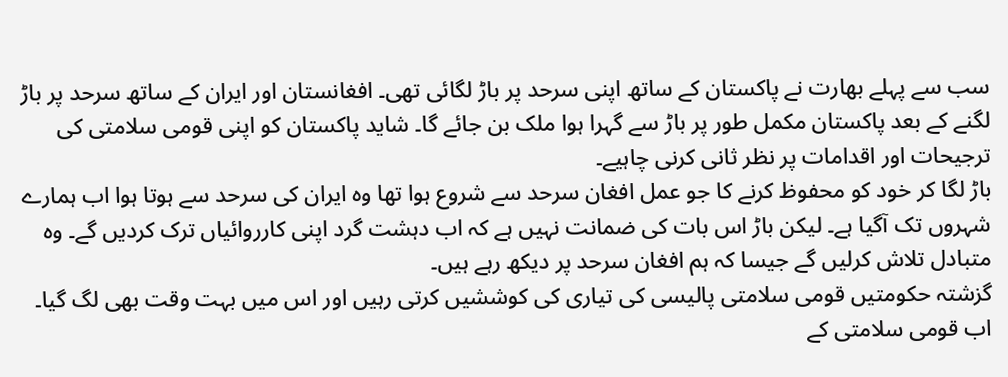سب سے پہلے بھارت نے پاکستان کے ساتھ اپنی سرحد پر باڑ لگائی تھی۔ افغانستان اور ایران کے ساتھ سرحد پر باڑ لگنے کے بعد پاکستان مکمل طور پر باڑ سے گہرا ہوا ملک بن جائے گا۔ شاید پاکستان کو اپنی قومی سلامتی کی ترجیحات اور اقدامات پر نظر ثانی کرنی چاہیے۔
باڑ لگا کر خود کو محفوظ کرنے کا جو عمل افغان سرحد سے شروع ہوا تھا وہ ایران کی سرحد سے ہوتا ہوا اب ہمارے شہروں تک آگیا ہے۔ لیکن باڑ اس بات کی ضمانت نہیں ہے کہ اب دہشت گرد اپنی کارروائیاں ترک کردیں گے۔ وہ متبادل تلاش کرلیں گے جیسا کہ ہم افغان سرحد پر دیکھ رہے ہیں۔
گزشتہ حکومتیں قومی سلامتی پالیسی کی تیاری کی کوششیں کرتی رہیں اور اس میں بہت وقت بھی لگ گیا۔ اب قومی سلامتی کے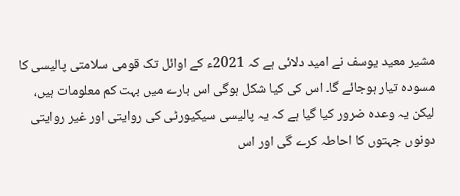مشیر معید یوسف نے امید دلائی ہے کہ 2021ء کے اوائل تک قومی سلامتی پالیسی کا مسودہ تیار ہوجائے گا۔ اس کی کیا شکل ہوگی اس بارے میں بہت کم معلومات ہیں، لیکن یہ وعدہ ضرور کیا گیا ہے کہ یہ پالیسی سیکیورٹی کی روایتی اور غیر روایتی دونوں جہتوں کا احاطہ کرے گی اور اس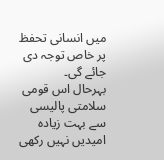میں انسانی تحفظ پر خاص توجہ دی جائے گی۔
بہرحال اس قومی سلامتی پالیسی سے بہت زیادہ امیدیں نہیں رکھی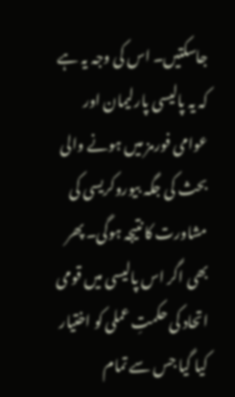جاسکتیں۔ اس کی وجہ یہ ہے کہ یہ پالیسی پارلیمان اور عوامی فورمز میں ہونے والی بحث کی جگہ بیوروکریسی کی مشاورت کا نتیجہ ہوگی۔ پھر بھی اگر اس پالیسی میں قومی اتحاد کی حکمتِ عملی کو اختیار کیا گیا جس سے تمام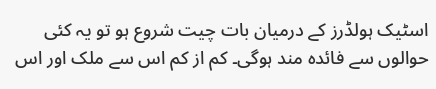اسٹیک ہولڈرز کے درمیان بات چیت شروع ہو تو یہ کئی حوالوں سے فائدہ مند ہوگی۔ کم از کم اس سے ملک اور اس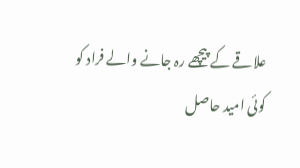علاقے کے پیچھے رہ جانے والے فراد کو کوئی امید حاصل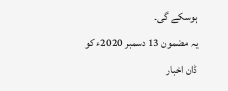ہوسکے گی۔
یہ مضمون 13 دسمبر 2020ء کو ڈان اخبار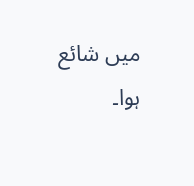میں شائع ہوا۔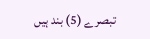تبصرے (5) بند ہیں